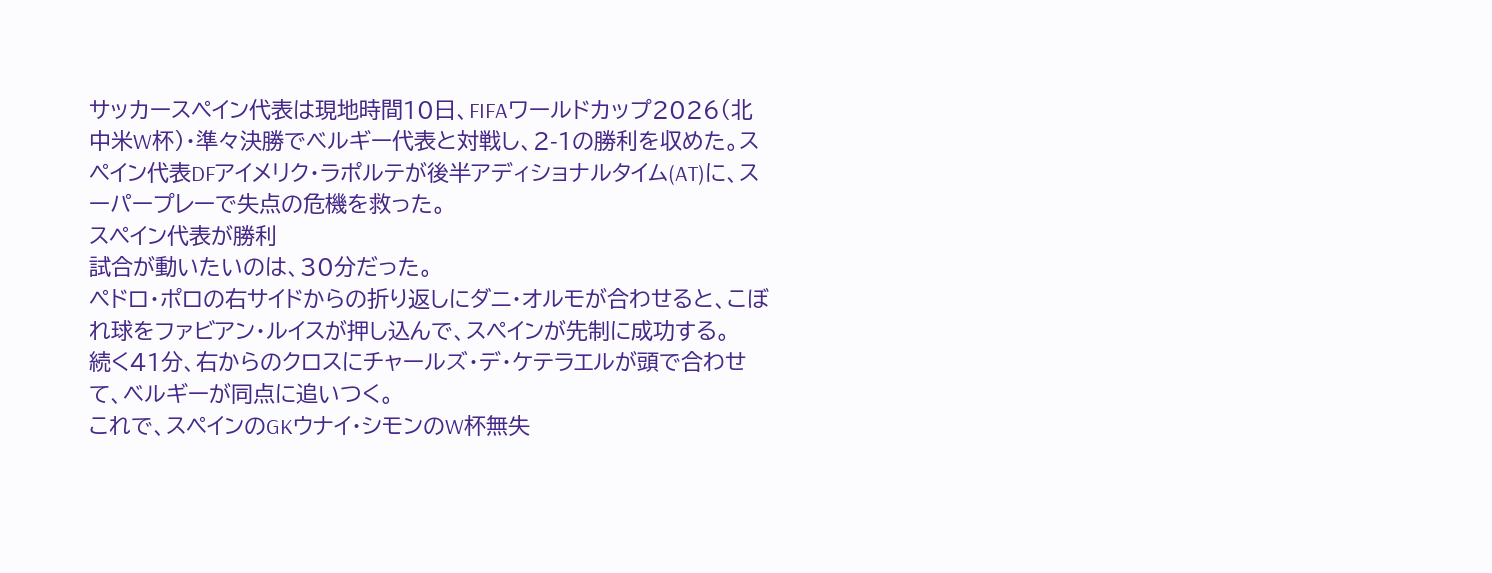サッカースペイン代表は現地時間10日、FIFAワールドカップ2026(北中米W杯)・準々決勝でベルギー代表と対戦し、2-1の勝利を収めた。スペイン代表DFアイメリク・ラポルテが後半アディショナルタイム(AT)に、スーパープレーで失点の危機を救った。
スペイン代表が勝利
試合が動いたいのは、30分だった。
ペドロ・ポロの右サイドからの折り返しにダニ・オルモが合わせると、こぼれ球をファビアン・ルイスが押し込んで、スペインが先制に成功する。
続く41分、右からのクロスにチャールズ・デ・ケテラエルが頭で合わせて、ベルギーが同点に追いつく。
これで、スペインのGKウナイ・シモンのW杯無失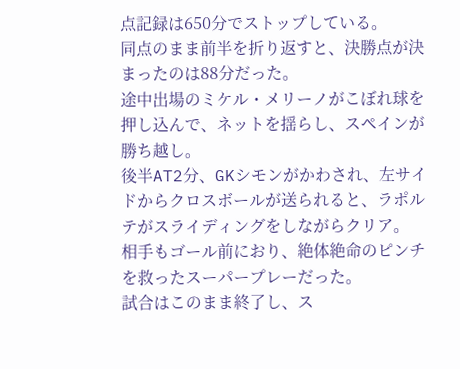点記録は650分でストップしている。
同点のまま前半を折り返すと、決勝点が決まったのは88分だった。
途中出場のミケル・メリーノがこぼれ球を押し込んで、ネットを揺らし、スペインが勝ち越し。
後半AT2分、GKシモンがかわされ、左サイドからクロスボールが送られると、ラポルテがスライディングをしながらクリア。
相手もゴール前におり、絶体絶命のピンチを救ったスーパープレーだった。
試合はこのまま終了し、ス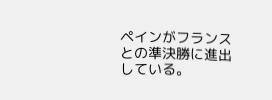ペインがフランスとの準決勝に進出している。